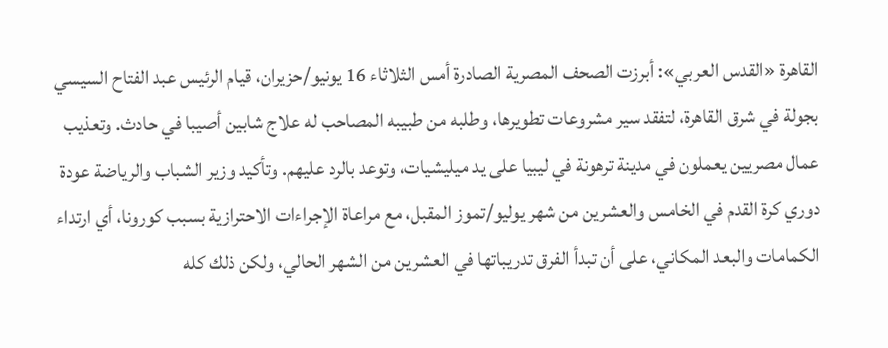القاهرة «القدس العربي»: أبرزت الصحف المصرية الصادرة أمس الثلاثاء 16 يونيو/حزيران، قيام الرئيس عبد الفتاح السيسي بجولة في شرق القاهرة، لتفقد سير مشروعات تطويرها، وطلبه من طبيبه المصاحب له علاج شابين أصيبا في حادث. وتعذيب عمال مصريين يعملون في مدينة ترهونة في ليبيا على يد ميليشيات، وتوعد بالرد عليهم. وتأكيد وزير الشباب والرياضة عودة دوري كرة القدم في الخامس والعشرين من شهر يوليو/تموز المقبل، مع مراعاة الإجراءات الاحترازية بسبب كورونا، أي ارتداء الكمامات والبعد المكاني، على أن تبدأ الفرق تدريباتها في العشرين من الشهر الحالي، ولكن ذلك كله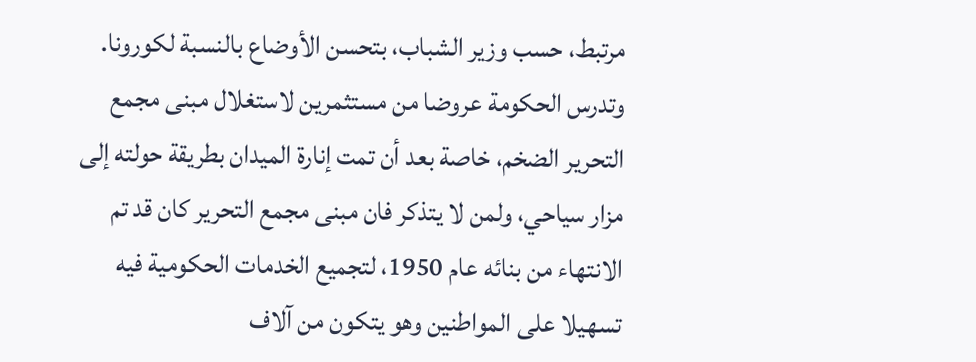مرتبط، حسب وزير الشباب، بتحسن الأوضاع بالنسبة لكورونا. وتدرس الحكومة عروضا من مستثمرين لاستغلال مبنى مجمع التحرير الضخم، خاصة بعد أن تمت إنارة الميدان بطريقة حولته إلى مزار سياحي، ولمن لا يتذكر فان مبنى مجمع التحرير كان قد تم الانتهاء من بنائه عام 1950، لتجميع الخدمات الحكومية فيه تسهيلا على المواطنين وهو يتكون من آلاف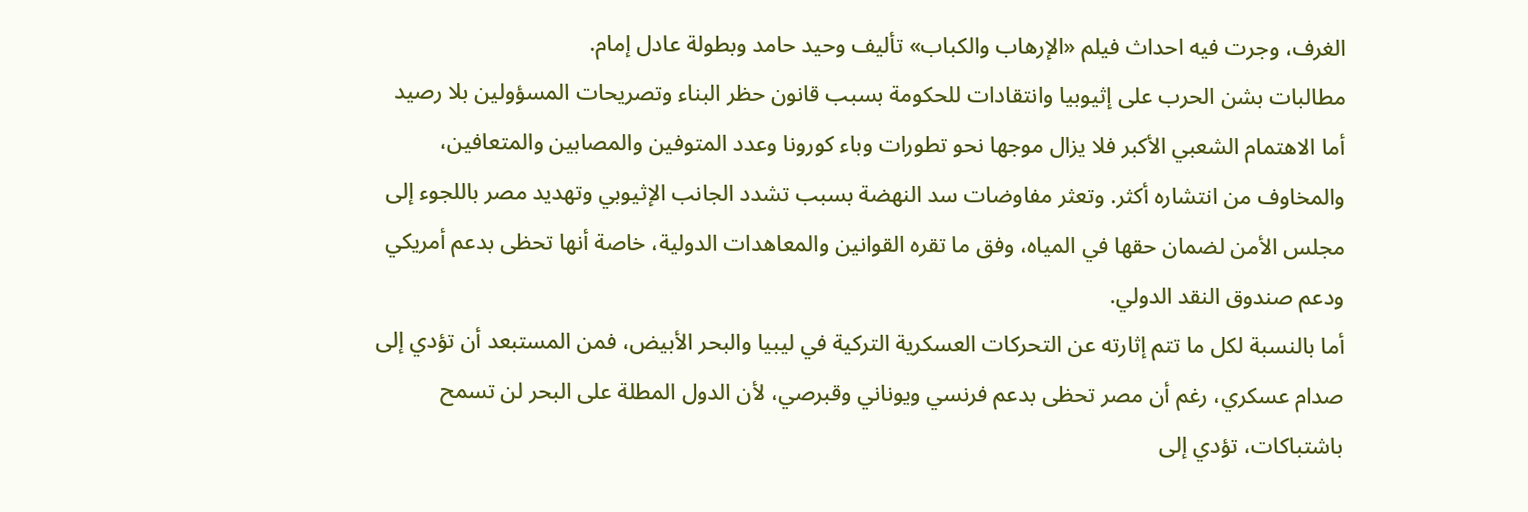الغرف، وجرت فيه احداث فيلم «الإرهاب والكباب» تأليف وحيد حامد وبطولة عادل إمام.
مطالبات بشن الحرب على إثيوبيا وانتقادات للحكومة بسبب قانون حظر البناء وتصريحات المسؤولين بلا رصيد
أما الاهتمام الشعبي الأكبر فلا يزال موجها نحو تطورات وباء كورونا وعدد المتوفين والمصابين والمتعافين، والمخاوف من انتشاره أكثر. وتعثر مفاوضات سد النهضة بسبب تشدد الجانب الإثيوبي وتهديد مصر باللجوء إلى مجلس الأمن لضمان حقها في المياه، وفق ما تقره القوانين والمعاهدات الدولية، خاصة أنها تحظى بدعم أمريكي ودعم صندوق النقد الدولي.
أما بالنسبة لكل ما تتم إثارته عن التحركات العسكرية التركية في ليبيا والبحر الأبيض، فمن المستبعد أن تؤدي إلى صدام عسكري، رغم أن مصر تحظى بدعم فرنسي ويوناني وقبرصي، لأن الدول المطلة على البحر لن تسمح باشتباكات، تؤدي إلى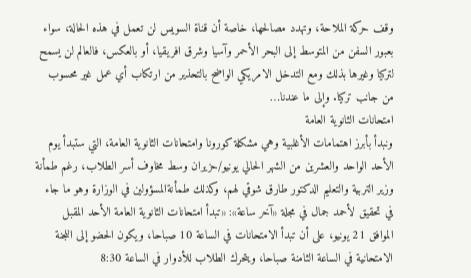وقف حركة الملاحة، وتهدد مصالحها، خاصة أن قناة السويس لن تعمل في هذه الحالة، سواء بعبور السفن من المتوسط إلى البحر الأحمر وآسيا وشرق افريقيا، أو بالعكس، فالعالم لن يسمح لتركيا وغيرها بذلك ومع التدخل الامريكي الواضح بالتحذير من ارتكاب أي عمل غير محسوب من جانب تركيا. وإلى ما عندنا…
امتحانات الثانوية العامة
ونبدأ بأبرز اهتمامات الأغلبية وهي مشكلة كورونا وامتحانات الثانوية العامة، التي ستبدأ يوم الأحد الواحد والعشرين من الشهر الحالي يونيو/حزيران وسط مخاوف أسر الطلاب، رغم طمأنة وزير التربية والتعليم الدكتور طارق شوقي لهم، وكذلك طمأنةالمسؤولين في الوزارة وهو ما جاء في تحقيق لأحمد جمال في مجلة «آخر ساعة»: «تبدأ امتحانات الثانوية العامة الأحد المقبل الموافق 21 يونيو، على أن تبدأ الامتحانات في الساعة 10 صباحا، ويكون الحضو إلى اللجنة الامتحانية في الساعة الثامنة صباحا، ويتحرك الطلاب للأدوار في الساعة 8:30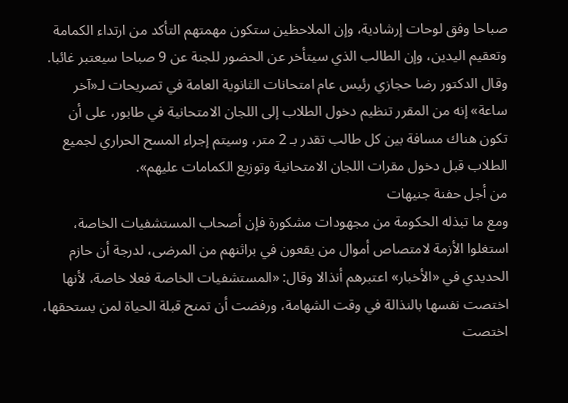صباحا وفق لوحات إرشادية، وإن الملاحظين ستكون مهمتهم التأكد من ارتداء الكمامة وتعقيم اليدين، وإن الطالب الذي سيتأخر عن الحضور للجنة عن 9 صباحا سيعتبر غائبا. وقال الدكتور رضا حجازي رئيس عام امتحانات الثانوية العامة في تصريحات لـ«آخر ساعة» إنه من المقرر تنظيم دخول الطلاب إلى اللجان الامتحانية في طابور، على أن تكون هناك مسافة بين كل طالب تقدر بـ 2 متر، وسيتم إجراء المسح الحراري لجميع الطلاب قبل دخول مقرات اللجان الامتحانية وتوزيع الكمامات عليهم».
من أجل حفنة جنيهات
ومع ما تبذله الحكومة من مجهودات مشكورة فإن أصحاب المستشفيات الخاصة، استغلوا الأزمة لامتصاص أموال من يقعون في براثنهم من المرضى، لدرجة أن حازم الحديدي في «الأخبار» اعتبرهم أنذالا وقال: «المستشفيات الخاصة فعلا خاصة، لأنها اختصت نفسها بالنذالة في وقت الشهامة، ورفضت أن تمنح قبلة الحياة لمن يستحقها، اختصت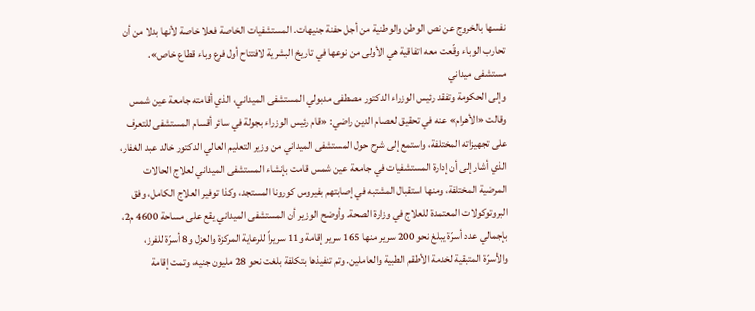نفسها بالخروج عن نص الوطن والوطنية من أجل حفنة جنيهات. المستشفيات الخاصة فعلا خاصة لأنها بدلا من أن تحارب الوباء وقّعت معه اتفاقية هي الأولى من نوعها في تاريخ البشرية لافتتاح أول فرع وباء قطاع خاص».
مستشفى ميداني
وإلى الحكومة وتفقد رئيس الوزراء الدكتور مصطفى مدبولي المستشفى الميداني، الذي أقامته جامعة عين شمس وقالت «الأهرام» عنه في تحقيق لعصام الدين راضي: «قام رئيس الوزراء بجولة في سائر أقسام المستشفى للتعرف على تجهيزاته المختلفة، واستمع إلى شرح حول المستشفى الميداني من وزير التعليم العالي الدكتور خالد عبد الغفار، الذي أشار إلى أن إدارة المستشفيات في جامعة عين شمس قامت بإنشاء المستشفى الميداني لعلاج الحالات المرضية المختلفة، ومنها استقبال المشتبه في إصابتهم بفيروس كورونا المستجد، وكذا توفير العلاج الكامل، وفق البروتوكولات المعتمدة للعلاج في وزارة الصحة. وأوضح الوزير أن المستشفى الميداني يقع على مساحة 4600 م2، بإجمالي عدد أسرّة يبلغ نحو 200 سرير منها 165 سرير إقامة و11 سريراً للرعاية المركزة والعزل و8 أسرّة للفرز، والأسرّة المتبقية لخدمة الأطقم الطبية والعاملين. وتم تنفيذها بتكلفة بلغت نحو 28 مليون جنيه، وتمت إقامة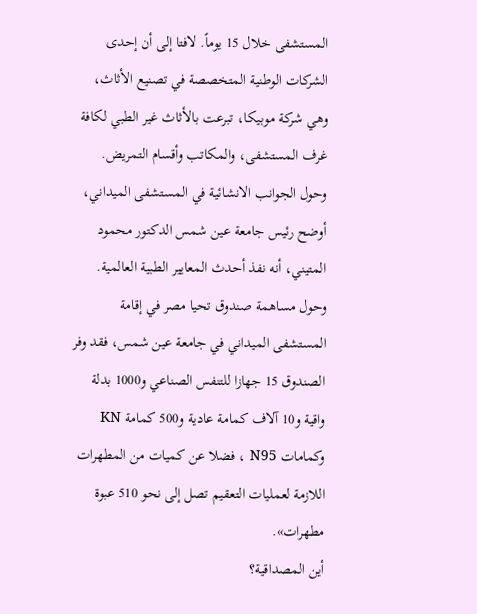المستشفى خلال 15 يوماً. لافتا إلى أن إحدى الشركات الوطنية المتخصصة في تصنيع الأثاث، وهي شركة موبيكا، تبرعت بالأثاث غير الطبي لكافة غرف المستشفى، والمكاتب وأقسام التمريض. وحول الجوانب الانشائية في المستشفى الميداني، أوضح رئيس جامعة عين شمس الدكتور محمود المتيني، أنه نفذ أحدث المعايير الطبية العالمية. وحول مساهمة صندوق تحيا مصر في إقامة المستشفى الميداني في جامعة عين شمس، فقد وفر الصندوق 15 جهازا للتنفس الصناعي و1000 بدلة واقية و10 آلاف كمامة عادية و500 كمامة KN وكمامات N95 ، فضلا عن كميات من المطهرات اللازمة لعمليات التعقيم تصل إلى نحو 510 عبوة مطهرات».
أين المصداقية؟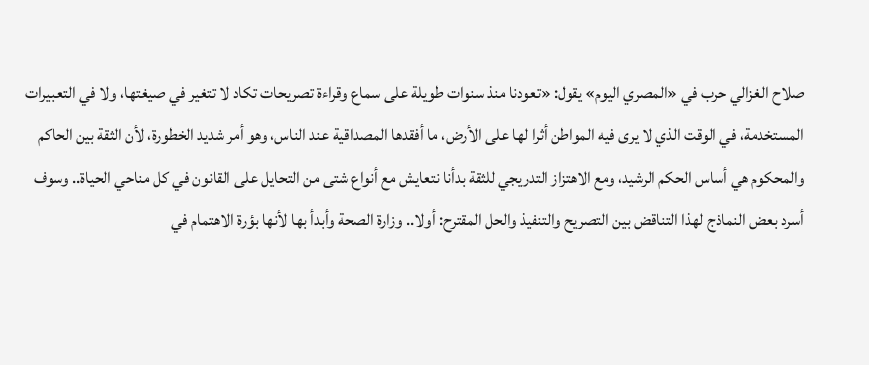صلاح الغزالي حرب في «المصري اليوم» يقول: «تعودنا منذ سنوات طويلة على سماع وقراءة تصريحات تكاد لا تتغير في صيغتها، ولا في التعبيرات المستخدمة، في الوقت الذي لا يرى فيه المواطن أثرا لها على الأرض، ما أفقدها المصداقية عند الناس، وهو أمر شديد الخطورة، لأن الثقة بين الحاكم والمحكوم هي أساس الحكم الرشيد، ومع الاهتزاز التدريجي للثقة بدأنا نتعايش مع أنواع شتى من التحايل على القانون في كل مناحي الحياة.. وسوف أسرد بعض النماذج لهذا التناقض بين التصريح والتنفيذ والحل المقترح: أولا.. وزارة الصحة وأبدأ بها لأنها بؤرة الاهتمام في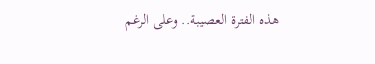هذه الفترة العصيبة.. وعلى الرغم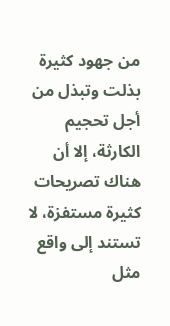من جهود كثيرة بذلت وتبذل من أجل تحجيم الكارثة، إلا أن هناك تصريحات كثيرة مستفزة، لا تستند إلى واقع مثل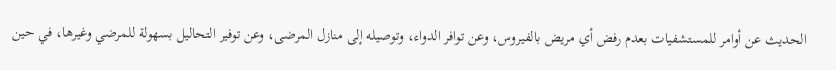الحديث عن أوامر للمستشفيات بعدم رفض أي مريض بالفيروس، وعن توافر الدواء، وتوصيله إلى منازل المرضى، وعن توفير التحاليل بسهولة للمرضي وغيرها، في حين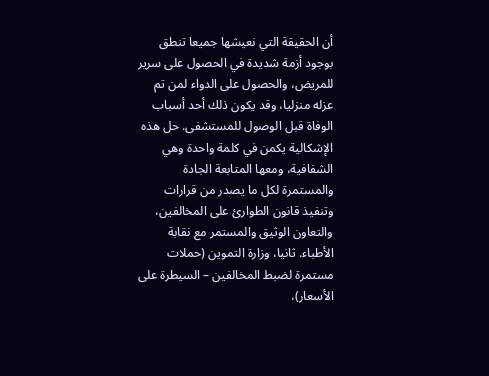أن الحقيقة التي نعيشها جميعا تنطق بوجود أزمة شديدة في الحصول على سرير للمريض، والحصول على الدواء لمن تم عزله منزليا، وقد يكون ذلك أحد أسباب الوفاة قبل الوصول للمستشفى. حل هذه الإشكالية يكمن في كلمة واحدة وهي الشفافية، ومعها المتابعة الجادة والمستمرة لكل ما يصدر من قرارات وتنفيذ قانون الطوارئ على المخالفين، والتعاون الوثيق والمستمر مع نقابة الأطباء. ثانيا، وزارة التموين (حملات مستمرة لضبط المخالفين – السيطرة على الأسعار)،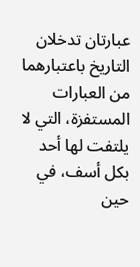عبارتان تدخلان التاريخ باعتبارهما من العبارات المستفزة، التي لا يلتفت لها أحد بكل أسف، في حين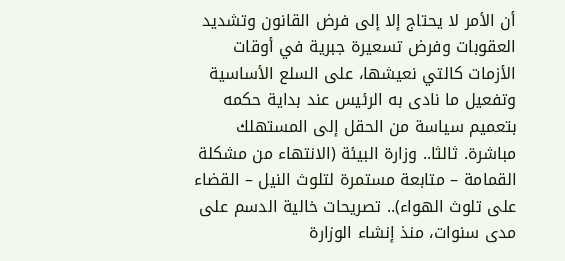أن الأمر لا يحتاج إلا إلى فرض القانون وتشديد العقوبات وفرض تسعيرة جبرية في أوقات الأزمات كالتي نعيشها، على السلع الأساسية وتفعيل ما نادى به الرئيس عند بداية حكمه بتعميم سياسة من الحقل إلى المستهلك مباشرة. ثالثا.. وزارة البيئة (الانتهاء من مشكلة القمامة – متابعة مستمرة لتلوث النيل – القضاء على تلوث الهواء).. تصريحات خالية الدسم على مدى سنوات، منذ إنشاء الوزارة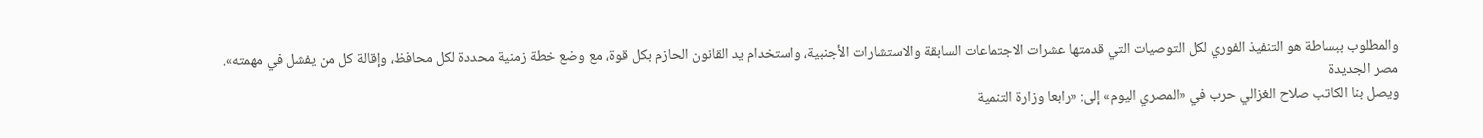والمطلوب ببساطة هو التنفيذ الفوري لكل التوصيات التي قدمتها عشرات الاجتماعات السابقة والاستشارات الأجنبية، واستخدام يد القانون الحازم بكل قوة، مع وضع خطة زمنية محددة لكل محافظ، وإقالة كل من يفشل في مهمته».
مصر الجديدة
ويصل بنا الكاتب صلاح الغزالي حرب في «المصري اليوم» إلى: «رابعا وزارة التنمية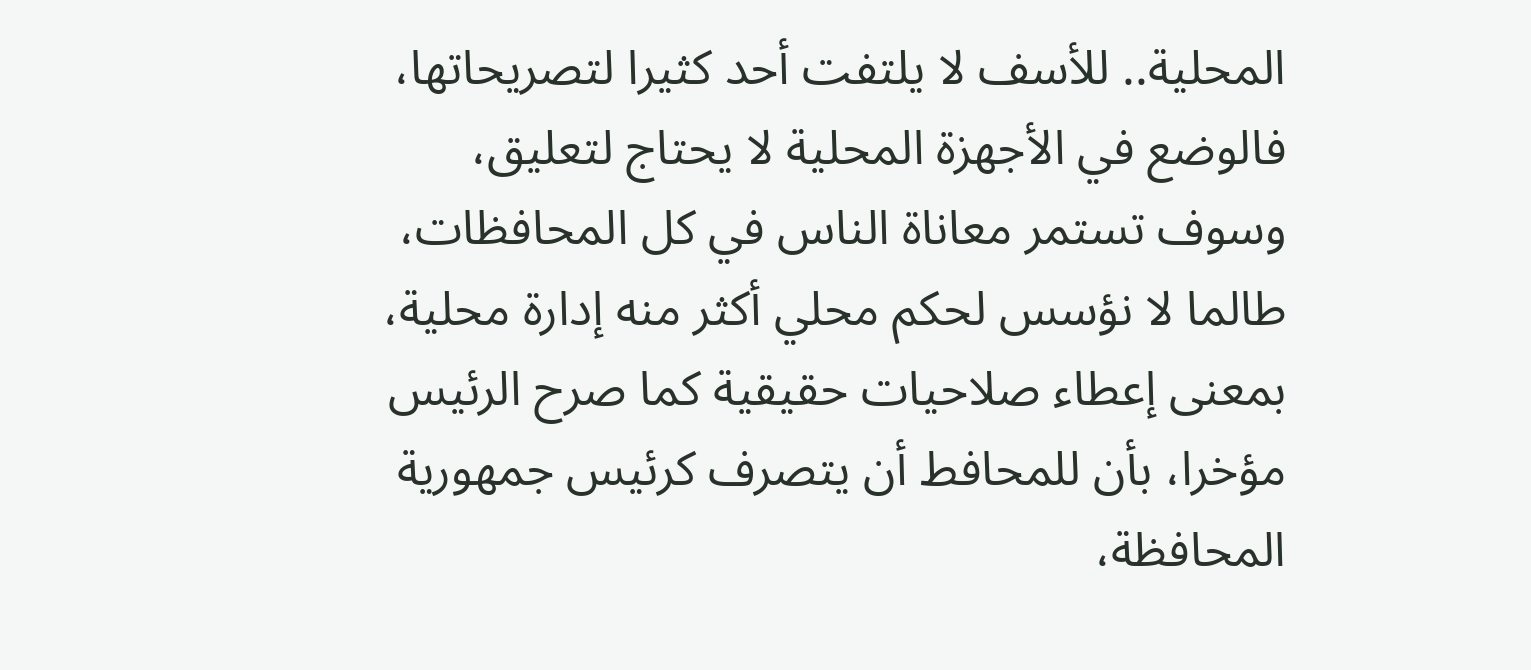المحلية.. للأسف لا يلتفت أحد كثيرا لتصريحاتها، فالوضع في الأجهزة المحلية لا يحتاج لتعليق، وسوف تستمر معاناة الناس في كل المحافظات، طالما لا نؤسس لحكم محلي أكثر منه إدارة محلية، بمعنى إعطاء صلاحيات حقيقية كما صرح الرئيس مؤخرا، بأن للمحافط أن يتصرف كرئيس جمهورية المحافظة،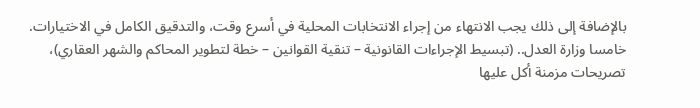بالإضافة إلى ذلك يجب الانتهاء من إجراء الانتخابات المحلية في أسرع وقت، والتدقيق الكامل في الاختيارات. خامسا وزارة العدل.. (تبسيط الإجراءات القانونية – تنقية القوانين – خطة لتطوير المحاكم والشهر العقاري)، تصريحات مزمنة أكل عليها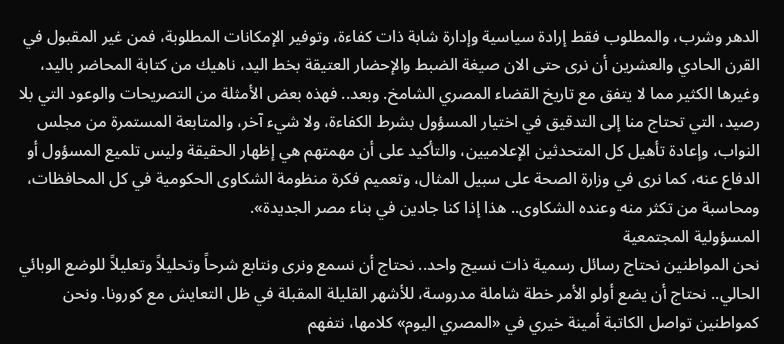الدهر وشرب، والمطلوب فقط إرادة سياسية وإدارة شابة ذات كفاءة، وتوفير الإمكانات المطلوبة، فمن غير المقبول في القرن الحادي والعشرين أن نرى حتى الان صيغة الضبط والإحضار العتيقة بخط اليد، ناهيك من كتابة المحاضر باليد، وغيرها الكثير مما لا يتفق مع تاريخ القضاء المصري الشامخ. وبعد.. فهذه بعض الأمثلة من التصريحات والوعود التي بلا رصيد، التي تحتاج منا إلى التدقيق في اختيار المسؤول بشرط الكفاءة، ولا شيء آخر، والمتابعة المستمرة من مجلس النواب، وإعادة تأهيل كل المتحدثين الإعلاميين، والتأكيد على أن مهمتهم هي إظهار الحقيقة وليس تلميع المسؤول أو الدفاع عنه، كما نرى في وزارة الصحة على سبيل المثال، وتعميم فكرة منظومة الشكاوى الحكومية في كل المحافظات، ومحاسبة من تكثر منه وعنده الشكاوى.. هذا إذا كنا جادين في بناء مصر الجديدة».
المسؤولية المجتمعية
نحن المواطنين نحتاج رسائل رسمية ذات نسيج واحد.. نحتاج أن نسمع ونرى ونتابع شرحاً وتحليلاً وتعليلاً للوضع الوبائي الحالي.. نحتاج أن يضع أولو الأمر خطة شاملة مدروسة، للأشهر القليلة المقبلة في ظل التعايش مع كورونا. ونحن كمواطنين تواصل الكاتبة أمينة خيري في «المصري اليوم» كلامها، نتفهم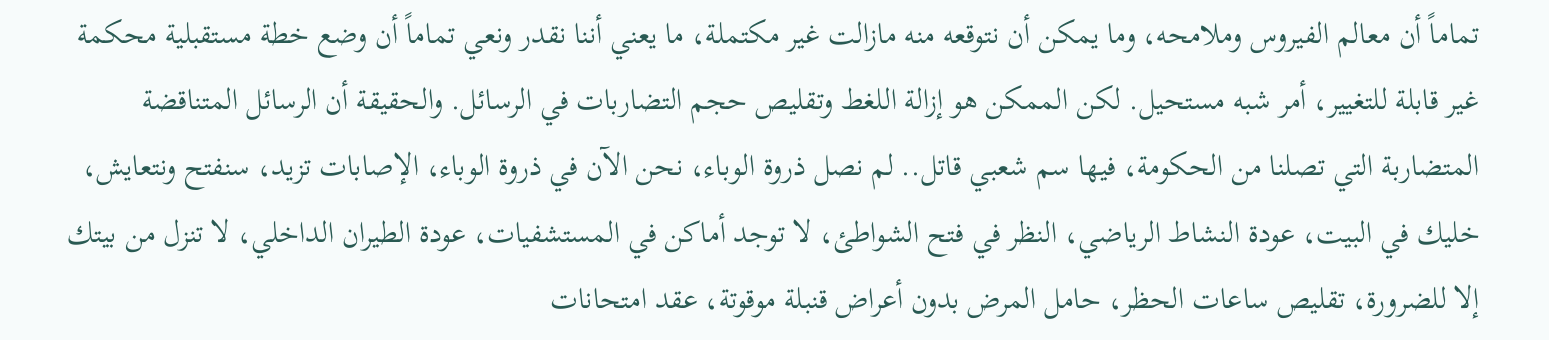تماماً أن معالم الفيروس وملامحه، وما يمكن أن نتوقعه منه مازالت غير مكتملة، ما يعني أننا نقدر ونعي تماماً أن وضع خطة مستقبلية محكمة غير قابلة للتغيير، أمر شبه مستحيل. لكن الممكن هو إزالة اللغط وتقليص حجم التضاربات في الرسائل. والحقيقة أن الرسائل المتناقضة المتضاربة التي تصلنا من الحكومة، فيها سم شعبي قاتل.. لم نصل ذروة الوباء، نحن الآن في ذروة الوباء، الإصابات تزيد، سنفتح ونتعايش، خليك في البيت، عودة النشاط الرياضي، النظر في فتح الشواطئ، لا توجد أماكن في المستشفيات، عودة الطيران الداخلي، لا تنزل من بيتك إلا للضرورة، تقليص ساعات الحظر، حامل المرض بدون أعراض قنبلة موقوتة، عقد امتحانات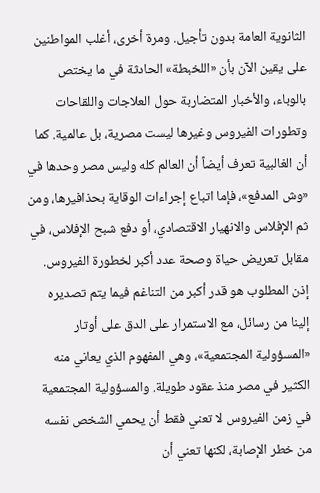الثانوية العامة بدون تأجيل. ومرة أخرى، أغلب المواطنين على يقين الآن بأن «اللخبطة» الحادثة في ما يختص بالوباء، والأخبار المتضاربة حول العلاجات واللقاحات وتطورات الفيروس وغيرها ليست مصرية، بل عالمية. كما أن الغالبية تعرف أيضاً أن العالم كله وليس مصر وحدها في «وش المدفع»، فإما اتباع إجراءات الوقاية بحذافيرها، ومن ثم الإفلاس والانهيار الاقتصادي، أو دفع شبح الإفلاس، في مقابل تعريض حياة وصحة عدد أكبر لخطورة الفيروس. إذن المطلوب هو قدر أكبر من التناغم فيما يتم تصديره إلينا من رسائل، مع الاستمرار على الدق على أوتار «المسؤولية المجتمعية»، وهي المفهوم الذي يعاني منه الكثير في مصر منذ عقود طويلة. والمسؤولية المجتمعية في زمن الفيروس لا تعني فقط أن يحمي الشخص نفسه من خطر الإصابة، لكنها تعني أن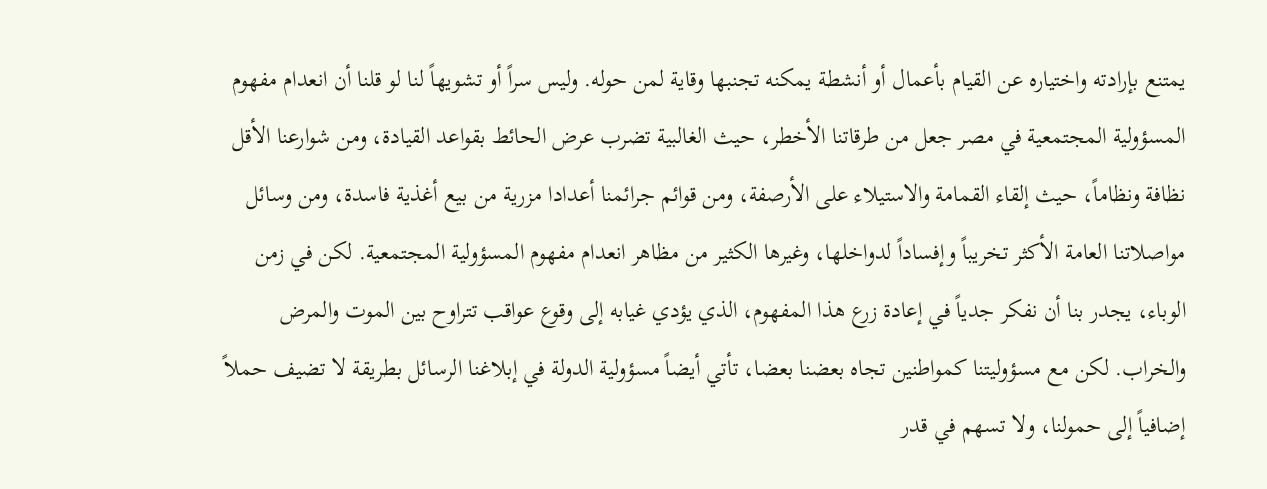يمتنع بإرادته واختياره عن القيام بأعمال أو أنشطة يمكنه تجنبها وقاية لمن حوله. وليس سراً أو تشويهاً لنا لو قلنا أن انعدام مفهوم المسؤولية المجتمعية في مصر جعل من طرقاتنا الأخطر، حيث الغالبية تضرب عرض الحائط بقواعد القيادة، ومن شوارعنا الأقل نظافة ونظاماً، حيث إلقاء القمامة والاستيلاء على الأرصفة، ومن قوائم جرائمنا أعدادا مزرية من بيع أغذية فاسدة، ومن وسائل مواصلاتنا العامة الأكثر تخريباً وإفساداً لدواخلها، وغيرها الكثير من مظاهر انعدام مفهوم المسؤولية المجتمعية. لكن في زمن الوباء، يجدر بنا أن نفكر جدياً في إعادة زرع هذا المفهوم، الذي يؤدي غيابه إلى وقوع عواقب تتراوح بين الموت والمرض والخراب. لكن مع مسؤوليتنا كمواطنين تجاه بعضنا بعضا، تأتي أيضاً مسؤولية الدولة في إبلاغنا الرسائل بطريقة لا تضيف حملاً إضافياً إلى حمولنا، ولا تسهم في قدر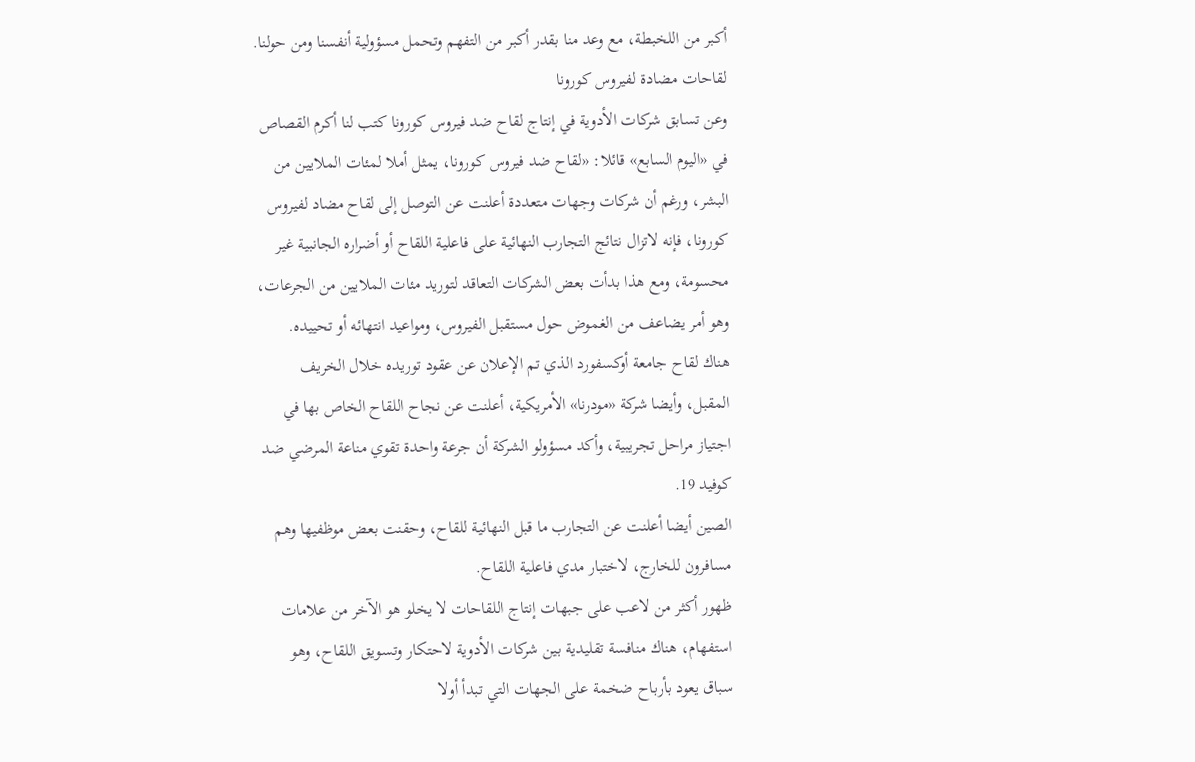أكبر من اللخبطة، مع وعد منا بقدر أكبر من التفهم وتحمل مسؤولية أنفسنا ومن حولنا.
لقاحات مضادة لفيروس كورونا
وعن تسابق شركات الأدوية في إنتاج لقاح ضد فيروس كورونا كتب لنا أكرم القصاص في «اليوم السابع» قائلا: «لقاح ضد فيروس كورونا، يمثل أملا لمئات الملايين من البشر، ورغم أن شركات وجهات متعددة أعلنت عن التوصل إلى لقاح مضاد لفيروس كورونا، فإنه لاتزال نتائج التجارب النهائية على فاعلية اللقاح أو أضراره الجانبية غير محسومة، ومع هذا بدأت بعض الشركات التعاقد لتوريد مئات الملايين من الجرعات، وهو أمر يضاعف من الغموض حول مستقبل الفيروس، ومواعيد انتهائه أو تحييده.
هناك لقاح جامعة أوكسفورد الذي تم الإعلان عن عقود توريده خلال الخريف المقبل، وأيضا شركة «مودرنا» الأمريكية، أعلنت عن نجاح اللقاح الخاص بها في اجتياز مراحل تجريبية، وأكد مسؤولو الشركة أن جرعة واحدة تقوي مناعة المرضي ضد كوفيد 19.
الصين أيضا أعلنت عن التجارب ما قبل النهائية للقاح، وحقنت بعض موظفيها وهم مسافرون للخارج، لاختبار مدي فاعلية اللقاح.
ظهور أكثر من لاعب على جبهات إنتاج اللقاحات لا يخلو هو الآخر من علامات استفهام، هناك منافسة تقليدية بين شركات الأدوية لاحتكار وتسويق اللقاح، وهو سباق يعود بأرباح ضخمة على الجهات التي تبدأ أولا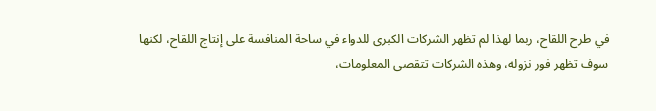في طرح اللقاح، ربما لهذا لم تظهر الشركات الكبرى للدواء في ساحة المنافسة على إنتاج اللقاح، لكنها سوف تظهر فور نزوله، وهذه الشركات تتقصى المعلومات،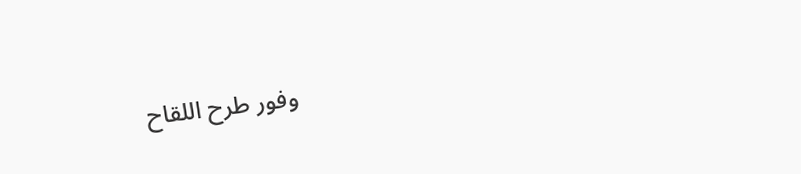وفور طرح اللقاح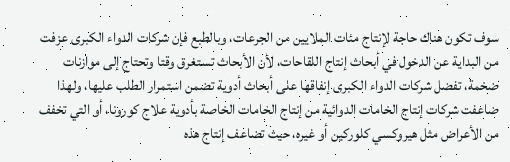سوف تكون هناك حاجة لإنتاج مئات الملايين من الجرعات، وبالطبع فإن شركات الدواء الكبرى عزفت من البداية عن الدخول في أبحاث إنتاج اللقاحات، لأن الأبحاث تستغرق وقتا وتحتاج إلى موازنات ضخمة، تفضل شركات الدواء الكبرى إنفاقها على أبحاث أدوية تضمن استمرار الطلب عليها، ولهذا ضاعفت شركات إنتاج الخامات الدوائية من إنتاج الخامات الخاصة بأدوية علاج كورونا، أو التي تخفف من الأعراض مثل هيروكسي كلوركين أو غيره، حيث تضاعف إنتاج هذه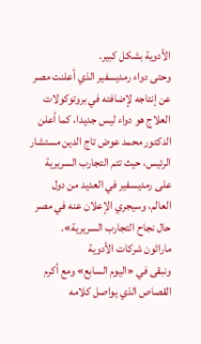الأدوية بشكل كبير.
وحتى دواء رمديسفير الذي أعلنت مصر عن إنتاجه لإضافته في بروتوكولات العلاج هو دواء ليس جديدا، كما أعلن الدكتور محمد عوض تاج الدين مستشار الرئيس، حيث تتم التجارب السريرية على رمديسفير في العديد من دول العالم، وسيجري الإعلان عنه في مصر حال نجاح التجارب السريرية».
ماراثون شركات الأدوية
ونبقى في «اليوم السابع» ومع أكرم القصاص الذي يواصل كلامه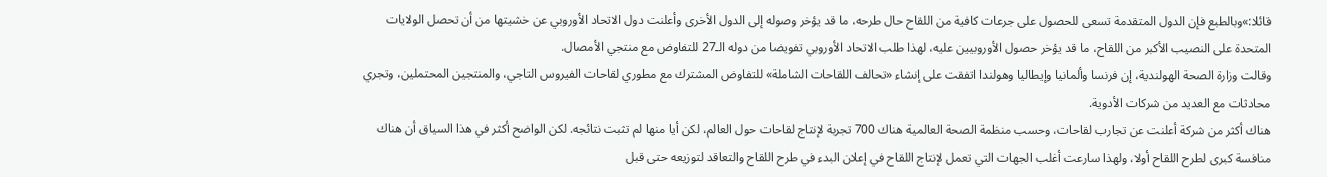قائلا:»وبالطبع فإن الدول المتقدمة تسعى للحصول على جرعات كافية من اللقاح حال طرحه، ما قد يؤخر وصوله إلى الدول الأخرى وأعلنت دول الاتحاد الأوروبي عن خشيتها من أن تحصل الولايات المتحدة على النصيب الأكبر من اللقاح، ما قد يؤخر حصول الأوروبيين عليه، لهذا طلب الاتحاد الأوروبي تفويضا من دوله الـ27 للتفاوض مع منتجي الأمصال.
وقالت وزارة الصحة الهولندية، إن فرنسا وألمانيا وإيطاليا وهولندا اتفقت على إنشاء «تحالف اللقاحات الشاملة» للتفاوض المشترك مع مطوري لقاحات الفيروس التاجي، والمنتجين المحتملين، وتجري محادثات مع العديد من شركات الأدوية.
هناك أكثر من شركة أعلنت عن تجارب لقاحات، وحسب منظمة الصحة العالمية هناك 700 تجربة لإنتاج لقاحات حول العالم، لكن أيا منها لم تثبت نتائجه. لكن الواضح أكثر في هذا السياق أن هناك منافسة كبرى لطرح اللقاح أولا، ولهذا سارعت أغلب الجهات التي تعمل لإنتاج اللقاح في إعلان البدء في طرح اللقاح والتعاقد لتوزيعه حتى قبل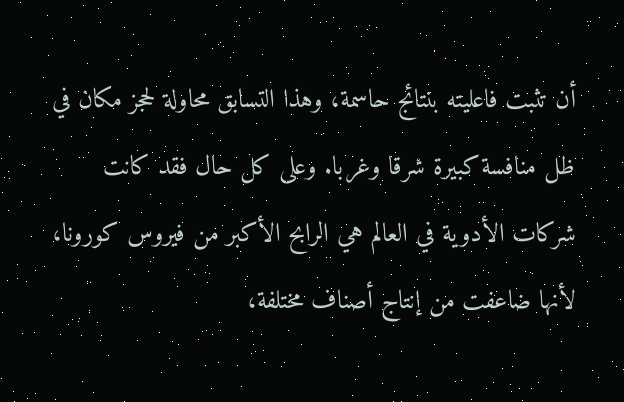أن تثبت فاعليته بنتائج حاسمة، وهذا التسابق محاولة لحجز مكان في ظل منافسة كبيرة شرقا وغربا. وعلى كل حال فقد كانت شركات الأدوية في العالم هي الرابح الأكبر من فيروس كورونا، لأنها ضاعفت من إنتاج أصناف مختلفة،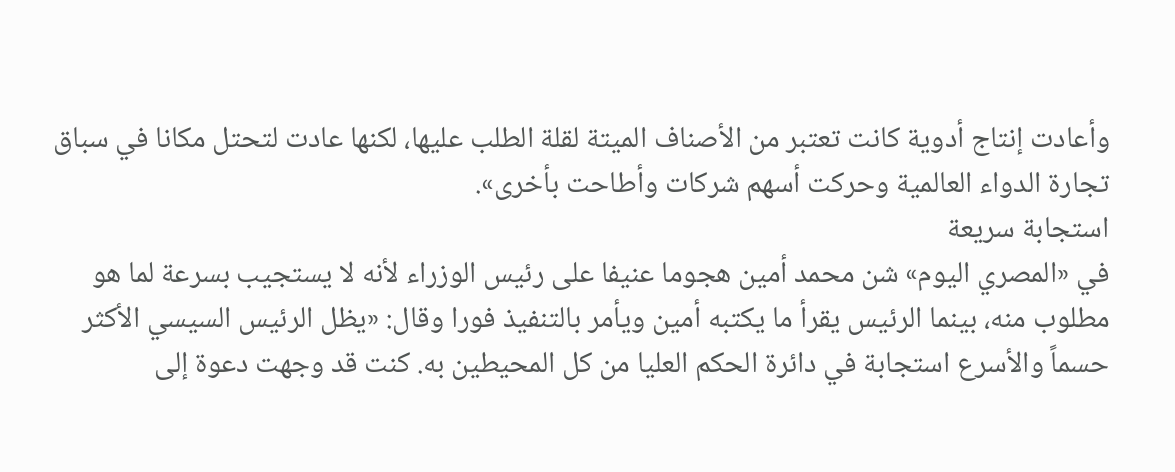وأعادت إنتاج أدوية كانت تعتبر من الأصناف الميتة لقلة الطلب عليها، لكنها عادت لتحتل مكانا في سباق تجارة الدواء العالمية وحركت أسهم شركات وأطاحت بأخرى».
استجابة سريعة
في «المصري اليوم» شن محمد أمين هجوما عنيفا على رئيس الوزراء لأنه لا يستجيب بسرعة لما هو مطلوب منه، بينما الرئيس يقرأ ما يكتبه أمين ويأمر بالتنفيذ فورا وقال: «يظل الرئيس السيسي الأكثر حسماً والأسرع استجابة في دائرة الحكم العليا من كل المحيطين به. كنت قد وجهت دعوة إلى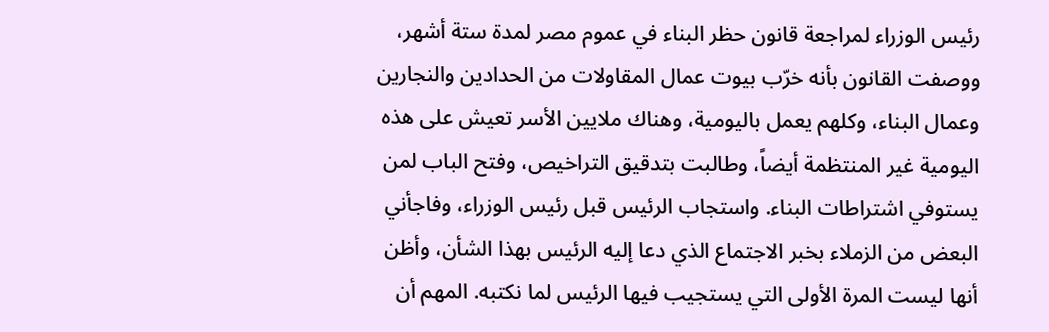رئيس الوزراء لمراجعة قانون حظر البناء في عموم مصر لمدة ستة أشهر، ووصفت القانون بأنه خرّب بيوت عمال المقاولات من الحدادين والنجارين وعمال البناء، وكلهم يعمل باليومية، وهناك ملايين الأسر تعيش على هذه اليومية غير المنتظمة أيضاً، وطالبت بتدقيق التراخيص، وفتح الباب لمن يستوفي اشتراطات البناء. واستجاب الرئيس قبل رئيس الوزراء، وفاجأني البعض من الزملاء بخبر الاجتماع الذي دعا إليه الرئيس بهذا الشأن، وأظن أنها ليست المرة الأولى التي يستجيب فيها الرئيس لما نكتبه. المهم أن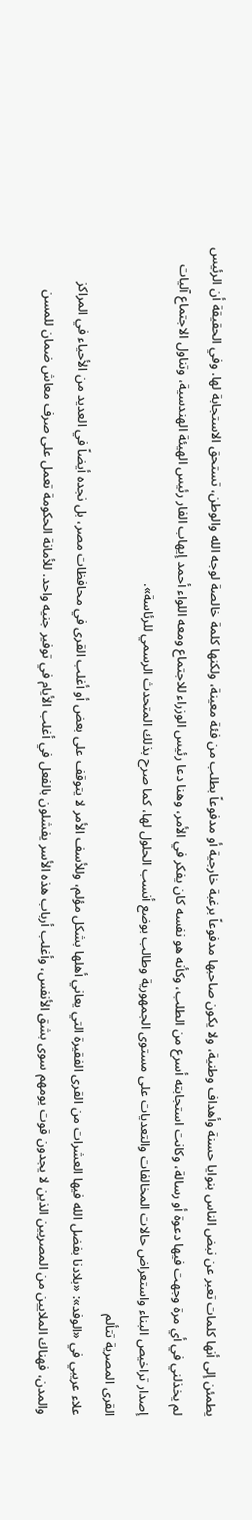يطمئن إلى أنها كلمات تعبر عن نبض الناس بنوايا حسنة وأهداف وطنية، ولا يكون صاحبها مدفوعاً برغبة خارجية أو مدفوعاً بطلب من فئة معينة، ولكنها كلمة خالصة لوجه الله والوطن، تستحق الاستجابة لها. وفي الحقيقة أن الرئيس لم يخذلني في أي مرة وجهت فيها دعوة أو رسالة، وكانت استجابته أسرع من الطلب، وكأنه هو نفسه كان يفكر في الأمر، وهنا دعا رئيس الوزراء للاجتماع ومعه اللواء أحمد إيهاب الفار رئيس الهيئة الهندسية، وتناول الاجتماع آليات إصدار تراخيص البناء واستعراض حالات المخالفات والتعديات على مستوى الجمهورية وطالب بوضع أنسب الحلول لها، كما صرح بذلك المتحدث الرسمي للرئاسة».
القرى المصرية تتألم
علاء عريبي في «الوفد»: «بلادنا بفضل الله فيها العشرات من القرى الفقيرة التي يعاني أهلها بشكل مؤلم، وللأسف الأمر لا يتوقف على بعض أو أغلب القرى في محافظات مصر، بل نجده أيضاً في العديد من الأحياء في المراكز والمدن، فهناك الملايين من المصريين الذين لا يجدون قوت يومهم سوى بشق الأنفس، وأغلب أرباب هذه الأسر يفشلون بالفعل في أغلب الأيام في توفير جنيه واحد. للأمانة الحكومة تعمل على صرف معاش ضمان للمسن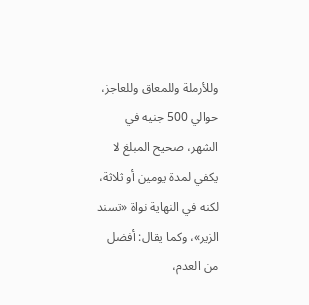وللأرملة وللمعاق وللعاجز، حوالي 500 جنيه في الشهر، صحيح المبلغ لا يكفي لمدة يومين أو ثلاثة، لكنه في النهاية نواة «تسند الزير»، وكما يقال: أفضل من العدم،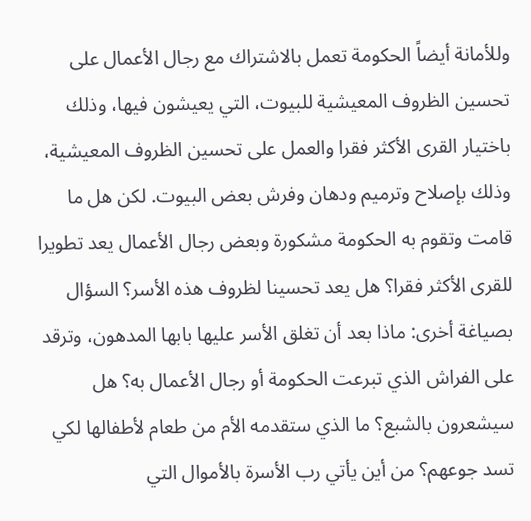وللأمانة أيضاً الحكومة تعمل بالاشتراك مع رجال الأعمال على تحسين الظروف المعيشية للبيوت، التي يعيشون فيها، وذلك باختيار القرى الأكثر فقرا والعمل على تحسين الظروف المعيشية، وذلك بإصلاح وترميم ودهان وفرش بعض البيوت. لكن هل ما قامت وتقوم به الحكومة مشكورة وبعض رجال الأعمال يعد تطويرا للقرى الأكثر فقرا؟ هل يعد تحسينا لظروف هذه الأسر؟ السؤال بصياغة أخرى: ماذا بعد أن تغلق الأسر عليها بابها المدهون، وترقد على الفراش الذي تبرعت الحكومة أو رجال الأعمال به؟ هل سيشعرون بالشبع؟ ما الذي ستقدمه الأم من طعام لأطفالها لكي تسد جوعهم؟ من أين يأتي رب الأسرة بالأموال التي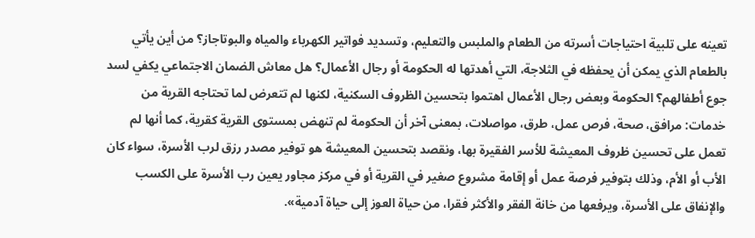تعينه على تلبية احتياجات أسرته من الطعام والملبس والتعليم، وتسديد فواتير الكهرباء والمياه والبوتاجاز؟ من أين يأتي بالطعام الذي يمكن أن يحفظه في الثلاجة، التي أهدتها له الحكومة أو رجال الأعمال؟ هل معاش الضمان الاجتماعي يكفي لسد جوع أطفالهم؟ الحكومة وبعض رجال الأعمال اهتموا بتحسين الظروف السكنية، لكنها لم تتعرض لما تحتاجه القرية من خدمات: مرافق، صحة، فرص عمل، طرق، مواصلات، بمعنى آخر أن الحكومة لم تنهض بمستوى القرية كقرية، كما أنها لم تعمل على تحسين ظروف المعيشة للأسر الفقيرة بها، ونقصد بتحسين المعيشة هو توفير مصدر رزق لرب الأسرة، سواء كان الأب أو الأم، وذلك بتوفير فرصة عمل أو إقامة مشروع صغير في القرية أو في مركز مجاور يعين رب الأسرة على الكسب والإنفاق على الأسرة، ويرفعها من خانة الفقر والأكثر فقرا، من حياة العوز إلى حياة آدمية».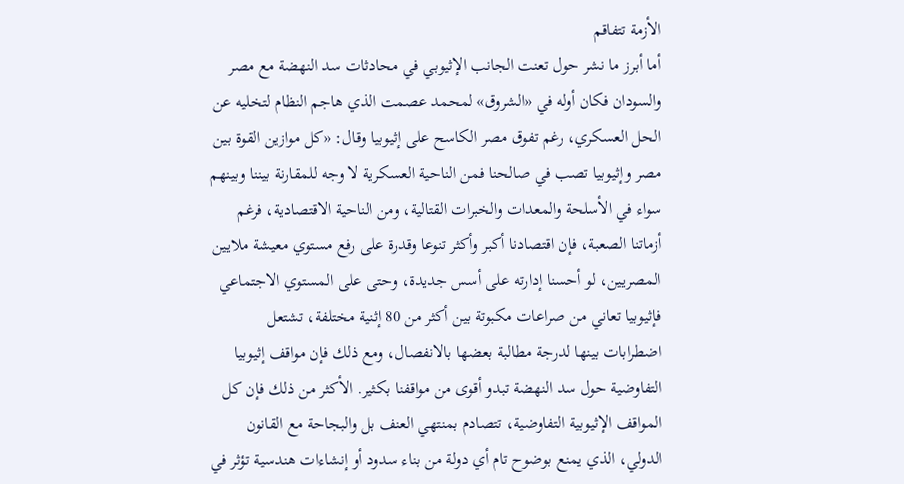الأزمة تتفاقم
أما أبرز ما نشر حول تعنت الجانب الإثيوبي في محادثات سد النهضة مع مصر والسودان فكان أوله في «الشروق» لمحمد عصمت الذي هاجم النظام لتخليه عن الحل العسكري، رغم تفوق مصر الكاسح على إثيوبيا وقال: «كل موازين القوة بين مصر وإثيوبيا تصب في صالحنا فمن الناحية العسكرية لا وجه للمقارنة بيننا وبينهم سواء في الأسلحة والمعدات والخبرات القتالية، ومن الناحية الاقتصادية، فرغم أزماتنا الصعبة، فإن اقتصادنا أكبر وأكثر تنوعا وقدرة على رفع مستوي معيشة ملايين المصريين، لو أحسنا إدارته على أسس جديدة، وحتى على المستوي الاجتماعي فإثيوبيا تعاني من صراعات مكبوتة بين أكثر من 80 إثنية مختلفة، تشتعل اضطرابات بينها لدرجة مطالبة بعضها بالانفصال، ومع ذلك فإن مواقف إثيوبيا التفاوضية حول سد النهضة تبدو أقوى من مواقفنا بكثير. الأكثر من ذلك فإن كل المواقف الإثيوبية التفاوضية، تتصادم بمنتهي العنف بل والبجاحة مع القانون الدولي، الذي يمنع بوضوح تام أي دولة من بناء سدود أو إنشاءات هندسية تؤثر في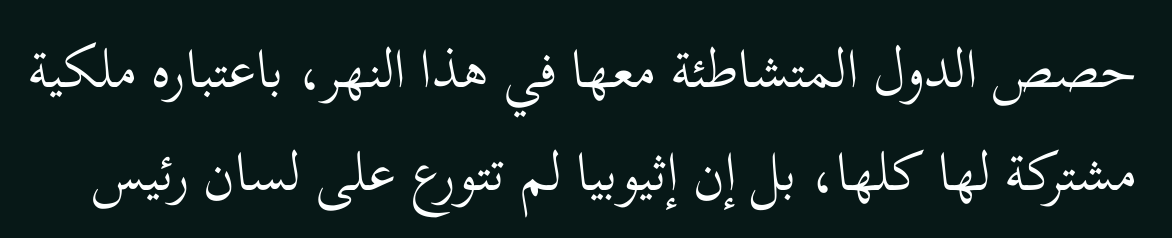حصص الدول المتشاطئة معها في هذا النهر، باعتباره ملكية مشتركة لها كلها، بل إن إثيوبيا لم تتورع على لسان رئيس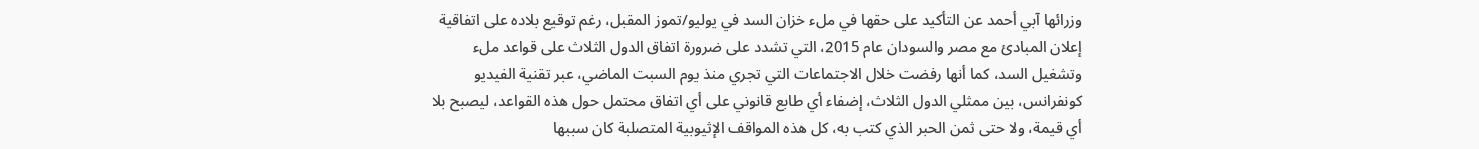وزرائها آبي أحمد عن التأكيد على حقها في ملء خزان السد في يوليو/تموز المقبل، رغم توقيع بلاده على اتفاقية إعلان المبادئ مع مصر والسودان عام 2015، التي تشدد على ضرورة اتفاق الدول الثلاث على قواعد ملء وتشغيل السد، كما أنها رفضت خلال الاجتماعات التي تجري منذ يوم السبت الماضي، عبر تقنية الفيديو كونفرانس، بين ممثلي الدول الثلاث، إضفاء أي طابع قانوني على أي اتفاق محتمل حول هذه القواعد، ليصبح بلا أي قيمة، ولا حتى ثمن الحبر الذي كتب به، كل هذه المواقف الإثيوبية المتصلبة كان سببها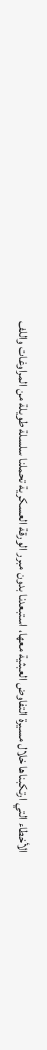الأخطاء التي ارتكبناها خلال مسيرة التفاوض العبثية معها، استبعدنا بدون مبرر الورقة العسكرية تحملنا سلسلة طويلة من المراوغات واللف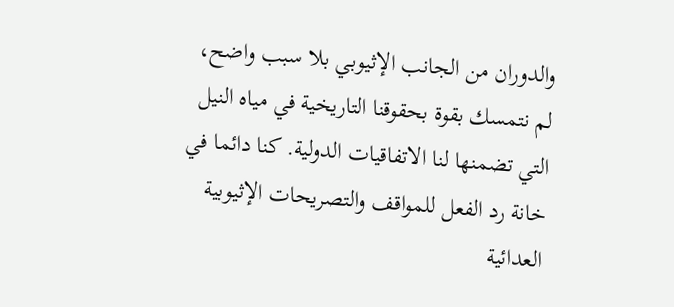والدوران من الجانب الإثيوبي بلا سبب واضح، لم نتمسك بقوة بحقوقنا التاريخية في مياه النيل التي تضمنها لنا الاتفاقيات الدولية. كنا دائما في خانة رد الفعل للمواقف والتصريحات الإثيوبية العدائية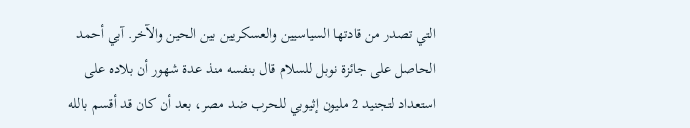التي تصدر من قادتها السياسيين والعسكريين بين الحين والآخر. آبي أحمد الحاصل على جائزة نوبل للسلام قال بنفسه منذ عدة شهور أن بلاده على استعداد لتجنيد 2 مليون إثيوبي للحرب ضد مصر، بعد أن كان قد أقسم بالله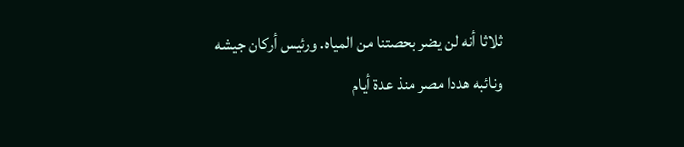ثلاثا أنه لن يضر بحصتنا من المياه. ورئيس أركان جيشه ونائبه هددا مصر منذ عدة أيام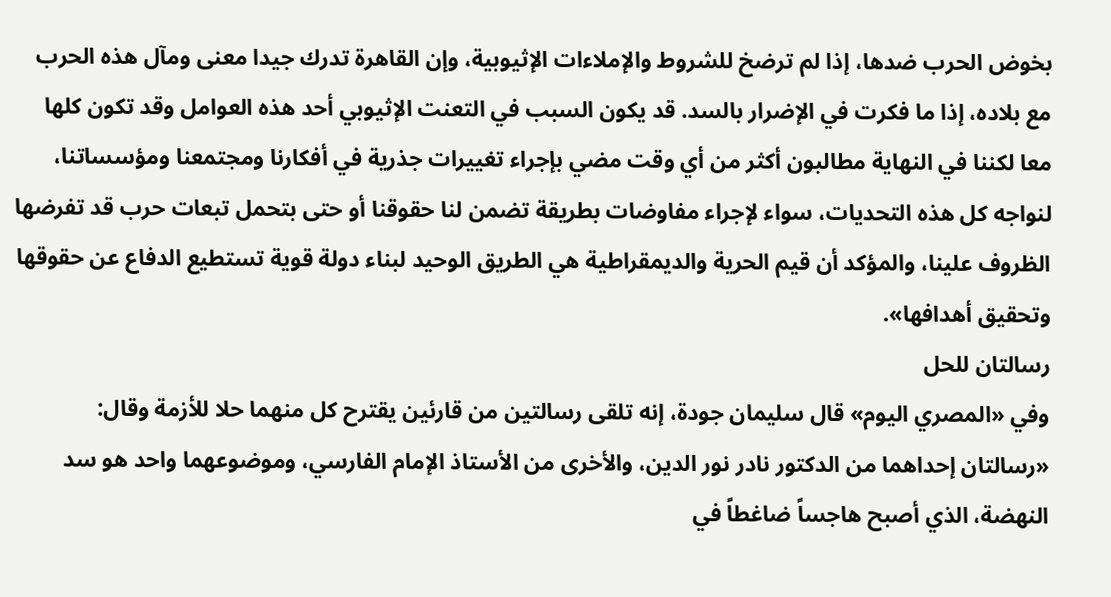بخوض الحرب ضدها، إذا لم ترضخ للشروط والإملاءات الإثيوبية، وإن القاهرة تدرك جيدا معنى ومآل هذه الحرب مع بلاده، إذا ما فكرت في الإضرار بالسد. قد يكون السبب في التعنت الإثيوبي أحد هذه العوامل وقد تكون كلها معا لكننا في النهاية مطالبون أكثر من أي وقت مضي بإجراء تغييرات جذرية في أفكارنا ومجتمعنا ومؤسساتنا، لنواجه كل هذه التحديات، سواء لإجراء مفاوضات بطريقة تضمن لنا حقوقنا أو حتى بتحمل تبعات حرب قد تفرضها الظروف علينا، والمؤكد أن قيم الحرية والديمقراطية هي الطريق الوحيد لبناء دولة قوية تستطيع الدفاع عن حقوقها وتحقيق أهدافها».
رسالتان للحل
وفي «المصري اليوم» قال سليمان جودة، إنه تلقى رسالتين من قارئين يقترح كل منهما حلا للأزمة وقال: «رسالتان إحداهما من الدكتور نادر نور الدين، والأخرى من الأستاذ الإمام الفارسي، وموضوعهما واحد هو سد النهضة، الذي أصبح هاجساً ضاغطاً في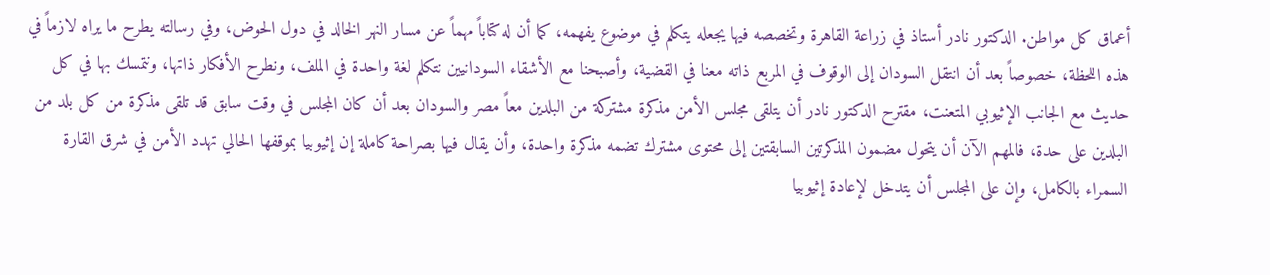أعماق كل مواطن. الدكتور نادر أستاذ في زراعة القاهرة وتخصصه فيها يجعله يتكلم في موضوع يفهمه، كما أن له كتاباً مهماً عن مسار النهر الخالد في دول الحوض، وفي رسالته يطرح ما يراه لازماً في هذه اللحظة، خصوصاً بعد أن انتقل السودان إلى الوقوف في المربع ذاته معنا في القضية، وأصبحنا مع الأشقاء السودانيين نتكلم لغة واحدة في الملف، ونطرح الأفكار ذاتها، ونتمسك بها في كل حديث مع الجانب الإثيوبي المتعنت، مقترح الدكتور نادر أن يتلقى مجلس الأمن مذكرة مشتركة من البلدين معاً مصر والسودان بعد أن كان المجلس في وقت سابق قد تلقى مذكرة من كل بلد من البلدين على حدة، فالمهم الآن أن يتحول مضمون المذكرتين السابقتين إلى محتوى مشترك تضمه مذكرة واحدة، وأن يقال فيها بصراحة كاملة إن إثيوبيا بموقفها الحالي تهدد الأمن في شرق القارة السمراء بالكامل، وإن على المجلس أن يتدخل لإعادة إثيوبيا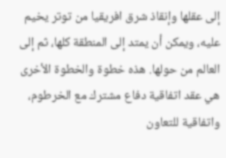إلى عقلها وإنقاذ شرق افريقيا من توتر يخيم عليه، ويمكن أن يمتد إلى المنطقة كلها، ثم إلى العالم من حولها. هذه خطوة والخطوة الأخرى هي عقد اتفاقية دفاع مشترك مع الخرطوم، واتفاقية للتعاون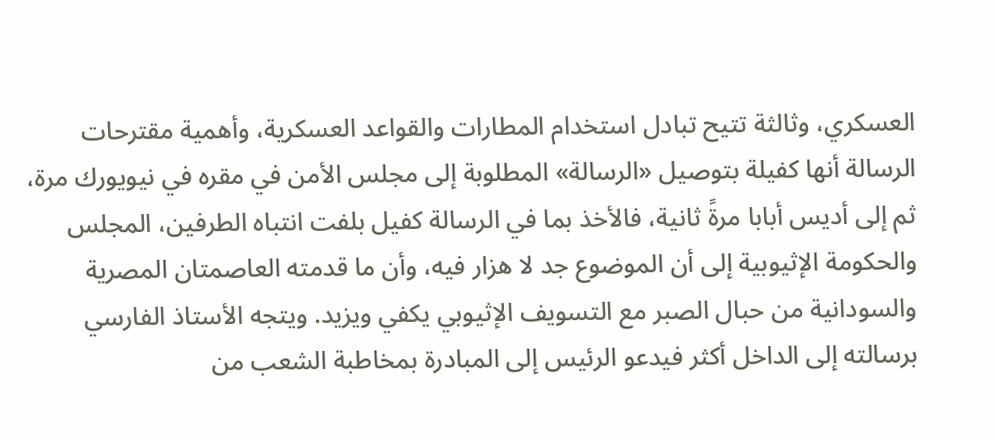العسكري، وثالثة تتيح تبادل استخدام المطارات والقواعد العسكرية، وأهمية مقترحات الرسالة أنها كفيلة بتوصيل «الرسالة» المطلوبة إلى مجلس الأمن في مقره في نيويورك مرة، ثم إلى أديس أبابا مرةً ثانية، فالأخذ بما في الرسالة كفيل بلفت انتباه الطرفين، المجلس والحكومة الإثيوبية إلى أن الموضوع جد لا هزار فيه، وأن ما قدمته العاصمتان المصرية والسودانية من حبال الصبر مع التسويف الإثيوبي يكفي ويزيد. ويتجه الأستاذ الفارسي برسالته إلى الداخل أكثر فيدعو الرئيس إلى المبادرة بمخاطبة الشعب من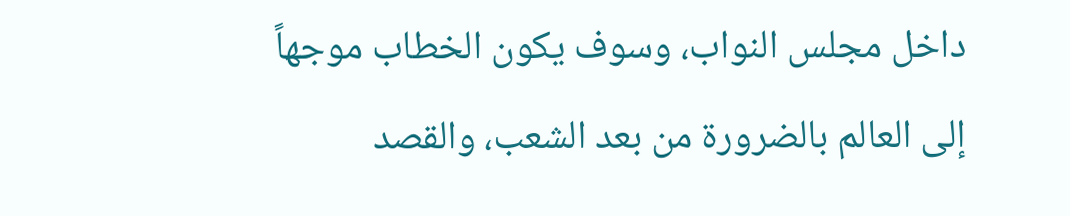داخل مجلس النواب، وسوف يكون الخطاب موجهاً إلى العالم بالضرورة من بعد الشعب، والقصد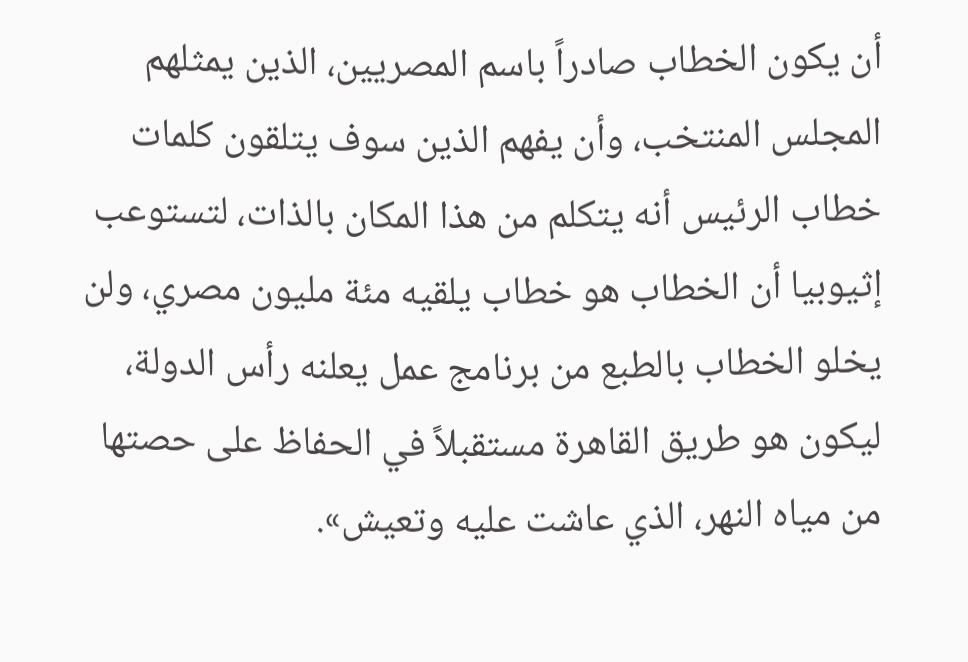أن يكون الخطاب صادراً باسم المصريين، الذين يمثلهم المجلس المنتخب، وأن يفهم الذين سوف يتلقون كلمات خطاب الرئيس أنه يتكلم من هذا المكان بالذات، لتستوعب إثيوبيا أن الخطاب هو خطاب يلقيه مئة مليون مصري، ولن يخلو الخطاب بالطبع من برنامج عمل يعلنه رأس الدولة، ليكون هو طريق القاهرة مستقبلاً في الحفاظ على حصتها من مياه النهر، الذي عاشت عليه وتعيش».